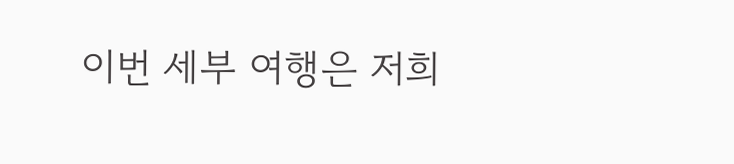이번 세부 여행은 저희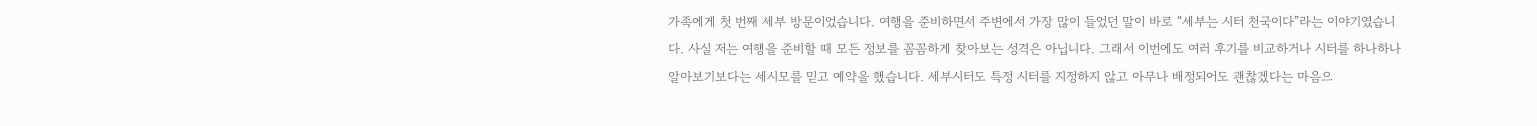가족에게 첫 번째 세부 방문이었습니다. 여행을 준비하면서 주변에서 가장 많이 들었던 말이 바로 “세부는 시터 천국이다”라는 이야기였습니다. 사실 저는 여행을 준비할 때 모든 정보를 꼼꼼하게 찾아보는 성격은 아닙니다. 그래서 이번에도 여러 후기를 비교하거나 시터를 하나하나 알아보기보다는 세시모를 믿고 예약을 했습니다. 세부시터도 특정 시터를 지정하지 않고 아무나 배정되어도 괜찮겠다는 마음으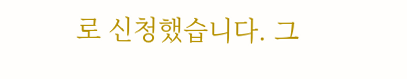로 신청했습니다. 그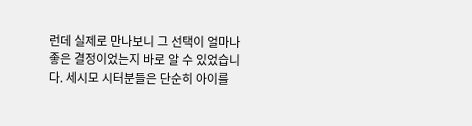런데 실제로 만나보니 그 선택이 얼마나 좋은 결정이었는지 바로 알 수 있었습니다. 세시모 시터분들은 단순히 아이를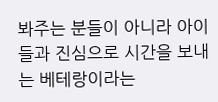봐주는 분들이 아니라 아이들과 진심으로 시간을 보내는 베테랑이라는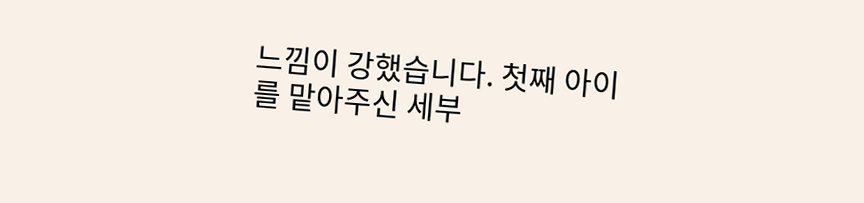느낌이 강했습니다. 첫째 아이를 맡아주신 세부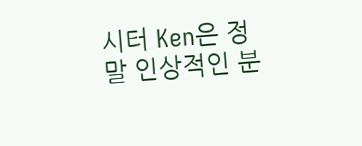시터 Ken은 정말 인상적인 분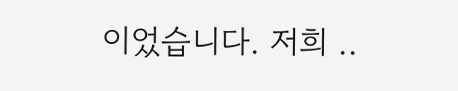이었습니다. 저희 ..